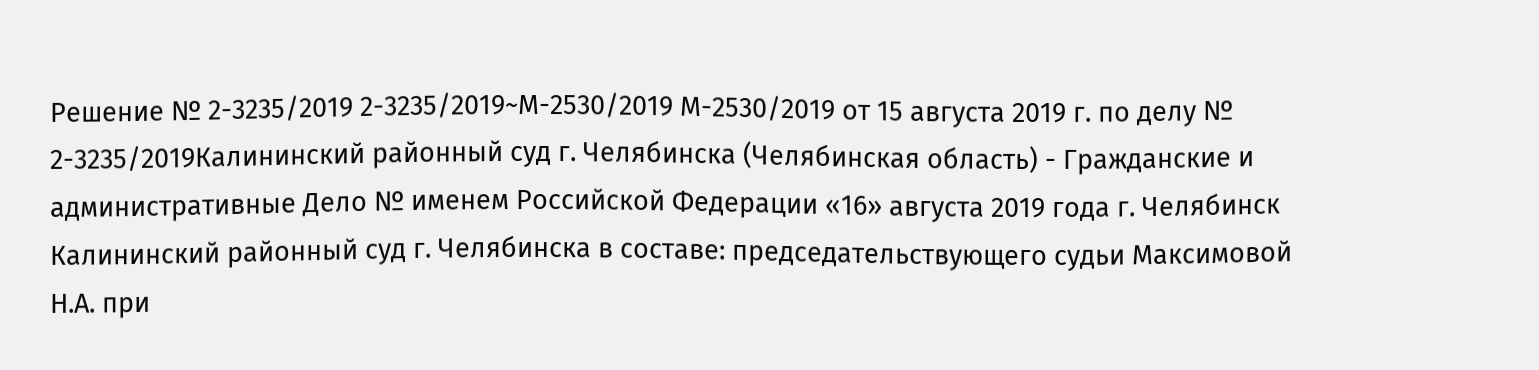Решение № 2-3235/2019 2-3235/2019~М-2530/2019 М-2530/2019 от 15 августа 2019 г. по делу № 2-3235/2019Калининский районный суд г. Челябинска (Челябинская область) - Гражданские и административные Дело № именем Российской Федерации «16» августа 2019 года г. Челябинск Калининский районный суд г. Челябинска в составе: председательствующего судьи Максимовой Н.А. при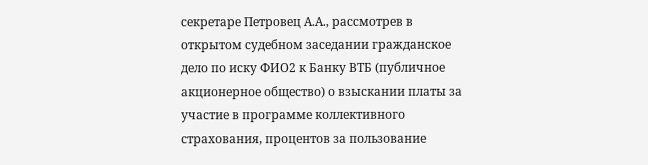секретаре Петровец А.А., рассмотрев в открытом судебном заседании гражданское дело по иску ФИО2 к Банку ВТБ (публичное акционерное общество) о взыскании платы за участие в программе коллективного страхования, процентов за пользование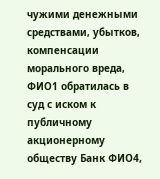чужими денежными средствами, убытков, компенсации морального вреда, ФИО1 обратилась в суд с иском к публичному акционерному обществу Банк ФИО4,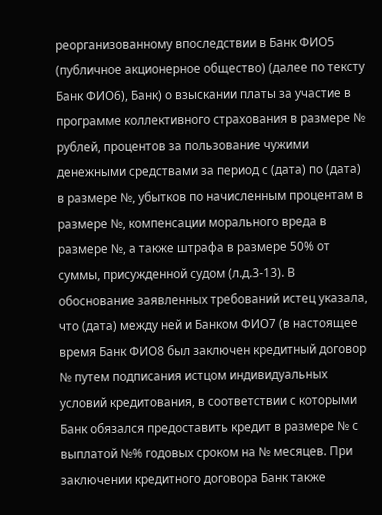реорганизованному впоследствии в Банк ФИО5 (публичное акционерное общество) (далее по тексту Банк ФИО6), Банк) о взыскании платы за участие в программе коллективного страхования в размере № рублей, процентов за пользование чужими денежными средствами за период с (дата) по (дата) в размере №, убытков по начисленным процентам в размере №, компенсации морального вреда в размере №, а также штрафа в размере 50% от суммы, присужденной судом (л.д.3-13). В обоснование заявленных требований истец указала, что (дата) между ней и Банком ФИО7 (в настоящее время Банк ФИО8 был заключен кредитный договор № путем подписания истцом индивидуальных условий кредитования, в соответствии с которыми Банк обязался предоставить кредит в размере № с выплатой №% годовых сроком на № месяцев. При заключении кредитного договора Банк также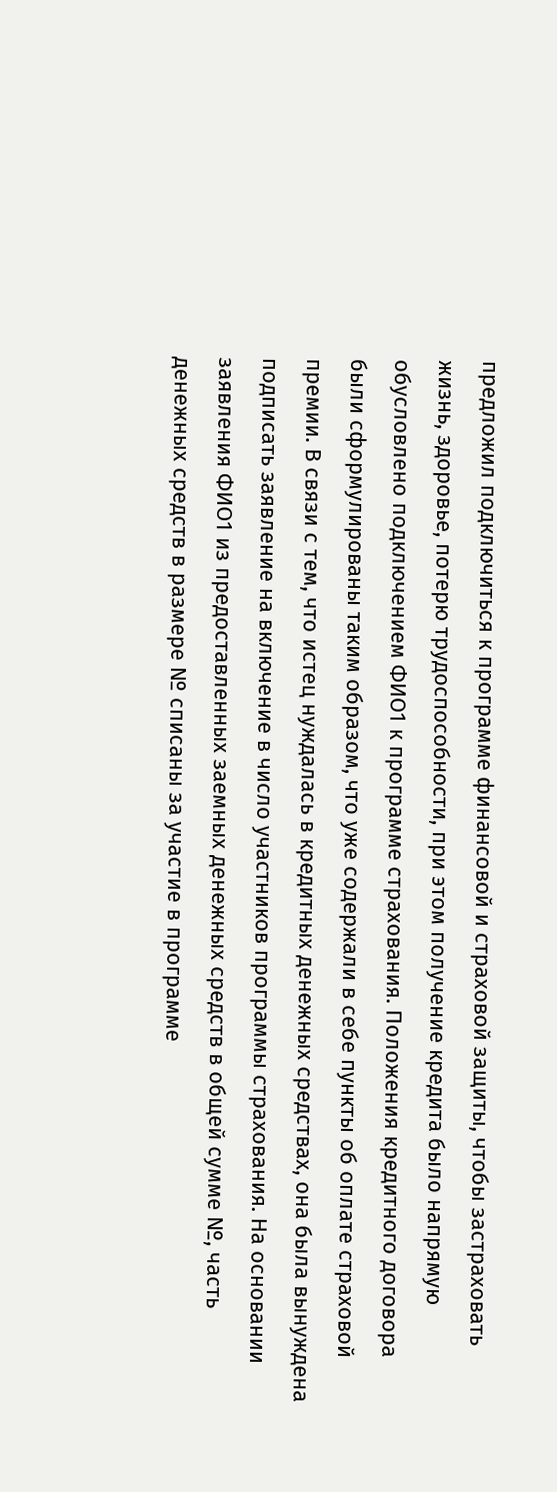предложил подключиться к программе финансовой и страховой защиты, чтобы застраховать жизнь, здоровье, потерю трудоспособности, при этом получение кредита было напрямую обусловлено подключением ФИО1 к программе страхования. Положения кредитного договора были сформулированы таким образом, что уже содержали в себе пункты об оплате страховой премии. В связи с тем, что истец нуждалась в кредитных денежных средствах, она была вынуждена подписать заявление на включение в число участников программы страхования. На основании заявления ФИО1 из предоставленных заемных денежных средств в общей сумме №, часть денежных средств в размере № списаны за участие в программе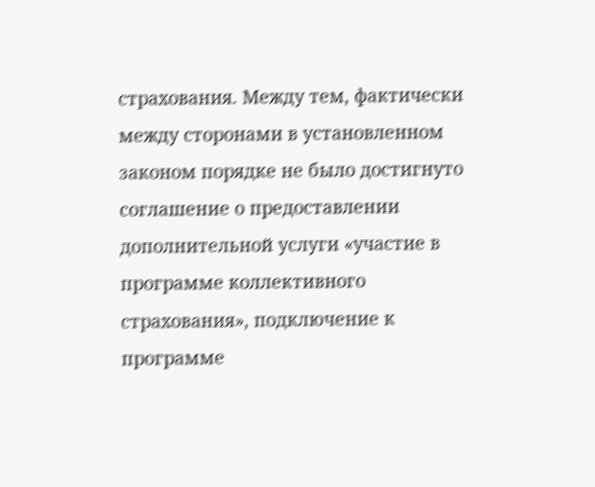страхования. Между тем, фактически между сторонами в установленном законом порядке не было достигнуто соглашение о предоставлении дополнительной услуги «участие в программе коллективного страхования», подключение к программе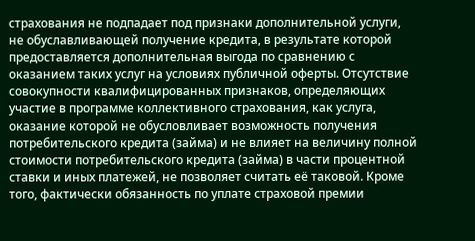страхования не подпадает под признаки дополнительной услуги, не обуславливающей получение кредита, в результате которой предоставляется дополнительная выгода по сравнению с оказанием таких услуг на условиях публичной оферты. Отсутствие совокупности квалифицированных признаков, определяющих участие в программе коллективного страхования, как услуга, оказание которой не обусловливает возможность получения потребительского кредита (займа) и не влияет на величину полной стоимости потребительского кредита (займа) в части процентной ставки и иных платежей, не позволяет считать её таковой. Кроме того, фактически обязанность по уплате страховой премии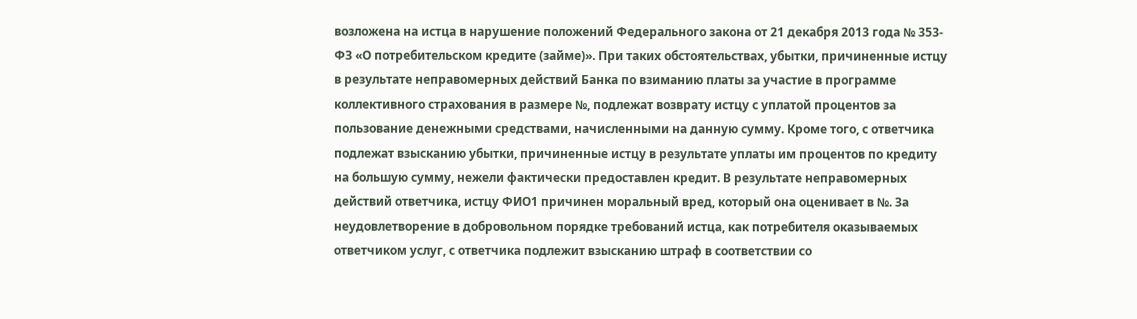возложена на истца в нарушение положений Федерального закона от 21 декабря 2013 года № 353-ФЗ «О потребительском кредите (займе)». При таких обстоятельствах, убытки, причиненные истцу в результате неправомерных действий Банка по взиманию платы за участие в программе коллективного страхования в размере №, подлежат возврату истцу с уплатой процентов за пользование денежными средствами, начисленными на данную сумму. Кроме того, с ответчика подлежат взысканию убытки, причиненные истцу в результате уплаты им процентов по кредиту на большую сумму, нежели фактически предоставлен кредит. В результате неправомерных действий ответчика, истцу ФИО1 причинен моральный вред, который она оценивает в №. За неудовлетворение в добровольном порядке требований истца, как потребителя оказываемых ответчиком услуг, с ответчика подлежит взысканию штраф в соответствии со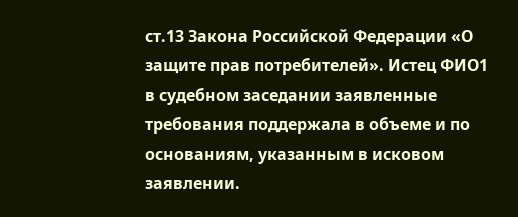ст.13 Закона Российской Федерации «О защите прав потребителей». Истец ФИО1 в судебном заседании заявленные требования поддержала в объеме и по основаниям, указанным в исковом заявлении.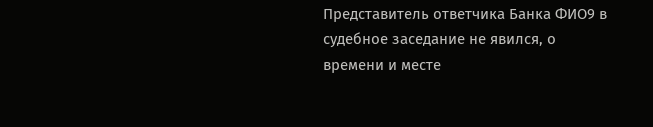Представитель ответчика Банка ФИО9 в судебное заседание не явился, о времени и месте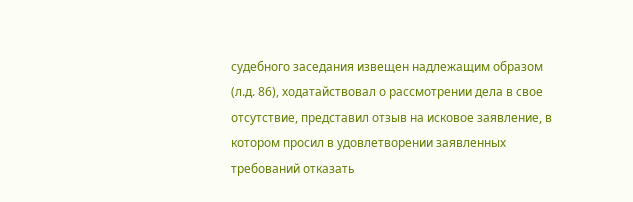судебного заседания извещен надлежащим образом (л.д. 86), ходатайствовал о рассмотрении дела в свое отсутствие, представил отзыв на исковое заявление, в котором просил в удовлетворении заявленных требований отказать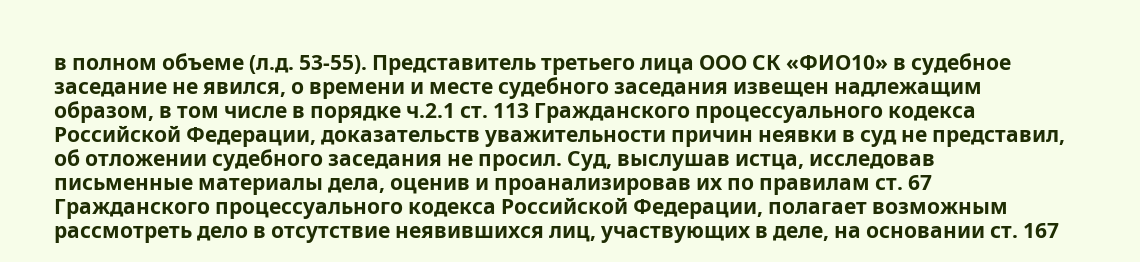в полном объеме (л.д. 53-55). Представитель третьего лица ООО СК «ФИО10» в судебное заседание не явился, о времени и месте судебного заседания извещен надлежащим образом, в том числе в порядке ч.2.1 ст. 113 Гражданского процессуального кодекса Российской Федерации, доказательств уважительности причин неявки в суд не представил, об отложении судебного заседания не просил. Суд, выслушав истца, исследовав письменные материалы дела, оценив и проанализировав их по правилам ст. 67 Гражданского процессуального кодекса Российской Федерации, полагает возможным рассмотреть дело в отсутствие неявившихся лиц, участвующих в деле, на основании ст. 167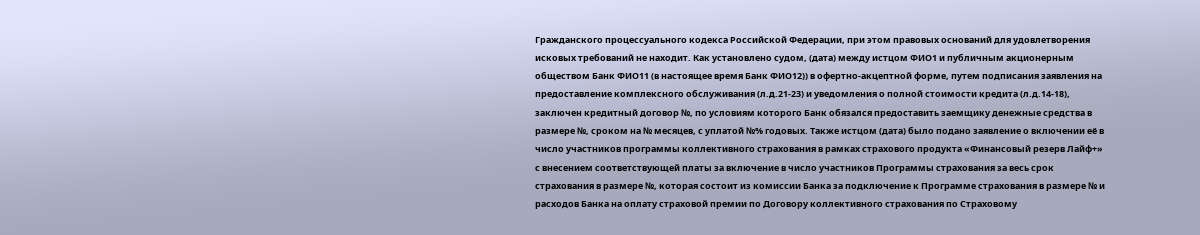Гражданского процессуального кодекса Российской Федерации, при этом правовых оснований для удовлетворения исковых требований не находит. Как установлено судом, (дата) между истцом ФИО1 и публичным акционерным обществом Банк ФИО11 (в настоящее время Банк ФИО12)) в офертно-акцептной форме, путем подписания заявления на предоставление комплексного обслуживания (л.д.21-23) и уведомления о полной стоимости кредита (л.д.14-18), заключен кредитный договор №, по условиям которого Банк обязался предоставить заемщику денежные средства в размере №, сроком на № месяцев, с уплатой №% годовых. Также истцом (дата) было подано заявление о включении её в число участников программы коллективного страхования в рамках страхового продукта «Финансовый резерв Лайф+» с внесением соответствующей платы за включение в число участников Программы страхования за весь срок страхования в размере №, которая состоит из комиссии Банка за подключение к Программе страхования в размере № и расходов Банка на оплату страховой премии по Договору коллективного страхования по Страховому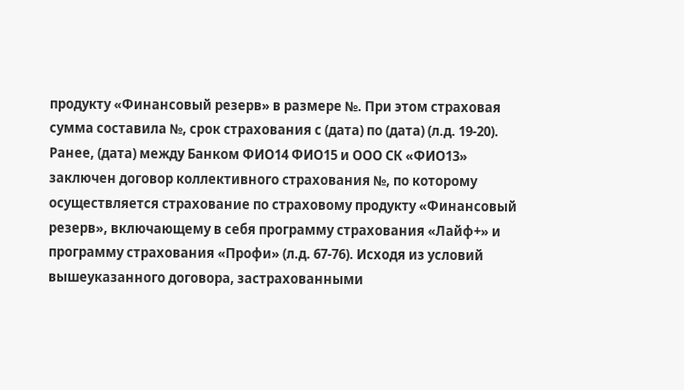продукту «Финансовый резерв» в размере №. При этом страховая сумма составила №, срок страхования с (дата) по (дата) (л.д. 19-20). Ранее, (дата) между Банком ФИО14 ФИО15 и ООО СК «ФИО13» заключен договор коллективного страхования №, по которому осуществляется страхование по страховому продукту «Финансовый резерв», включающему в себя программу страхования «Лайф+» и программу страхования «Профи» (л.д. 67-76). Исходя из условий вышеуказанного договора, застрахованными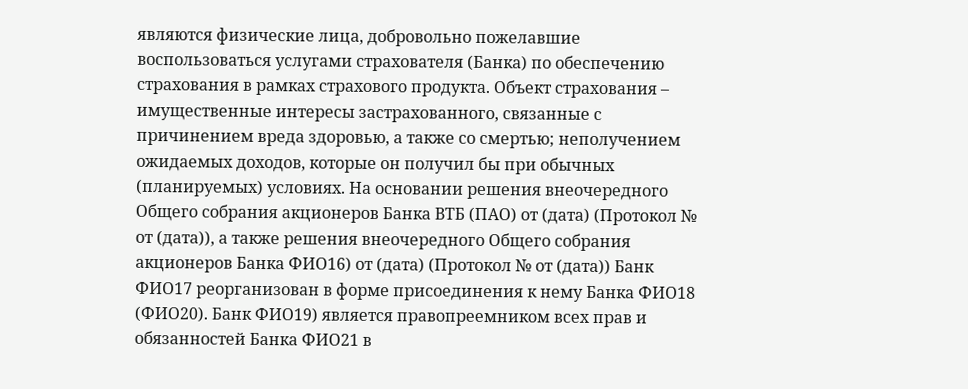являются физические лица, добровольно пожелавшие воспользоваться услугами страхователя (Банка) по обеспечению страхования в рамках страхового продукта. Объект страхования – имущественные интересы застрахованного, связанные с причинением вреда здоровью, а также со смертью; неполучением ожидаемых доходов, которые он получил бы при обычных (планируемых) условиях. На основании решения внеочередного Общего собрания акционеров Банка ВТБ (ПАО) от (дата) (Протокол № от (дата)), а также решения внеочередного Общего собрания акционеров Банка ФИО16) от (дата) (Протокол № от (дата)) Банк ФИО17 реорганизован в форме присоединения к нему Банка ФИО18 (ФИО20). Банк ФИО19) является правопреемником всех прав и обязанностей Банка ФИО21 в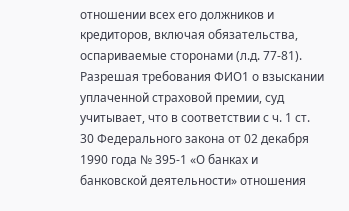отношении всех его должников и кредиторов, включая обязательства, оспариваемые сторонами (л.д. 77-81). Разрешая требования ФИО1 о взыскании уплаченной страховой премии, суд учитывает, что в соответствии с ч. 1 ст. 30 Федерального закона от 02 декабря 1990 года № 395-1 «О банках и банковской деятельности» отношения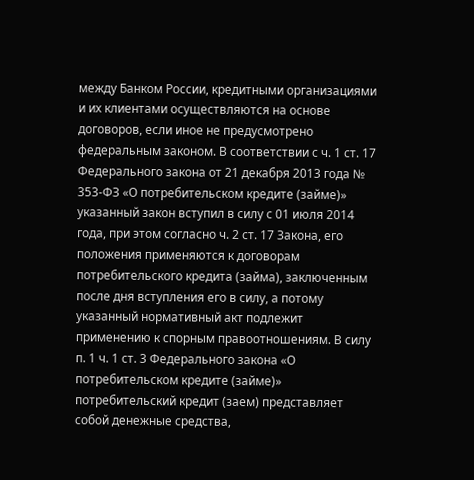между Банком России, кредитными организациями и их клиентами осуществляются на основе договоров, если иное не предусмотрено федеральным законом. В соответствии с ч. 1 ст. 17 Федерального закона от 21 декабря 2013 года № 353-ФЗ «О потребительском кредите (займе)» указанный закон вступил в силу с 01 июля 2014 года, при этом согласно ч. 2 ст. 17 Закона, его положения применяются к договорам потребительского кредита (займа), заключенным после дня вступления его в силу, а потому указанный нормативный акт подлежит применению к спорным правоотношениям. В силу п. 1 ч. 1 ст. 3 Федерального закона «О потребительском кредите (займе)» потребительский кредит (заем) представляет собой денежные средства,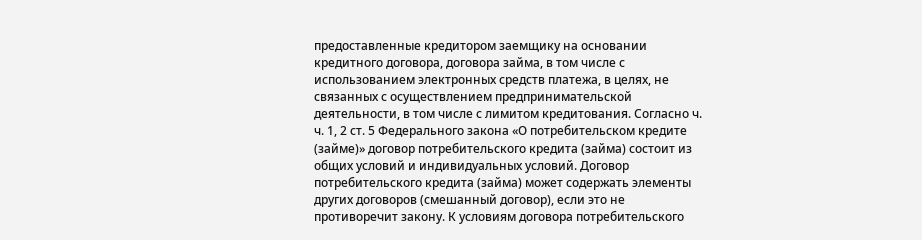предоставленные кредитором заемщику на основании кредитного договора, договора займа, в том числе с использованием электронных средств платежа, в целях, не связанных с осуществлением предпринимательской деятельности, в том числе с лимитом кредитования. Согласно ч. ч. 1, 2 ст. 5 Федерального закона «О потребительском кредите (займе)» договор потребительского кредита (займа) состоит из общих условий и индивидуальных условий. Договор потребительского кредита (займа) может содержать элементы других договоров (смешанный договор), если это не противоречит закону. К условиям договора потребительского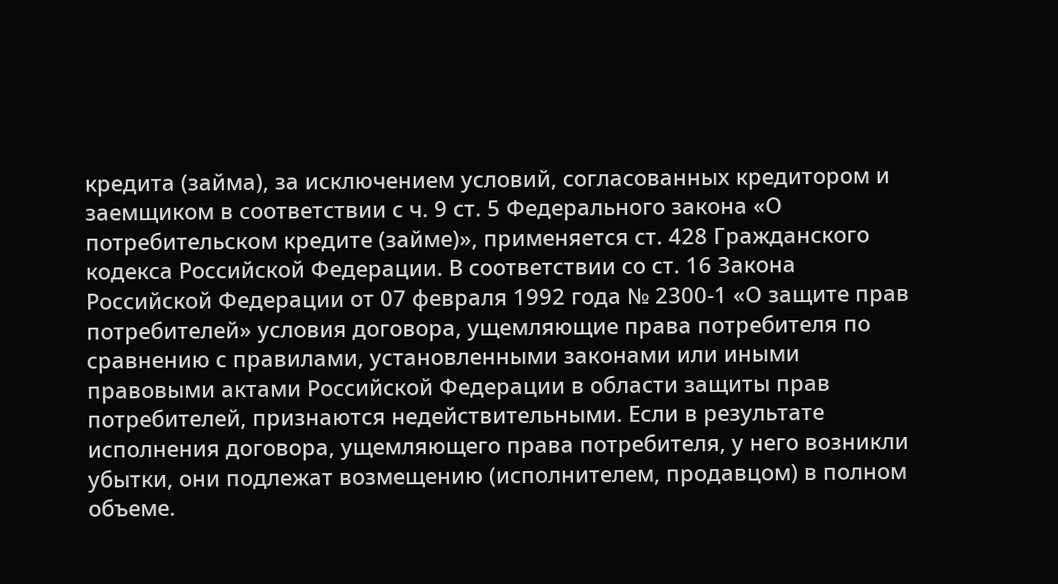кредита (займа), за исключением условий, согласованных кредитором и заемщиком в соответствии с ч. 9 ст. 5 Федерального закона «О потребительском кредите (займе)», применяется ст. 428 Гражданского кодекса Российской Федерации. В соответствии со ст. 16 Закона Российской Федерации от 07 февраля 1992 года № 2300-1 «О защите прав потребителей» условия договора, ущемляющие права потребителя по сравнению с правилами, установленными законами или иными правовыми актами Российской Федерации в области защиты прав потребителей, признаются недействительными. Если в результате исполнения договора, ущемляющего права потребителя, у него возникли убытки, они подлежат возмещению (исполнителем, продавцом) в полном объеме.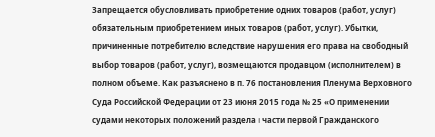Запрещается обусловливать приобретение одних товаров (работ, услуг) обязательным приобретением иных товаров (работ, услуг). Убытки, причиненные потребителю вследствие нарушения его права на свободный выбор товаров (работ, услуг), возмещаются продавцом (исполнителем) в полном объеме. Как разъяснено в п. 76 постановления Пленума Верховного Суда Российской Федерации от 23 июня 2015 года № 25 «О применении судами некоторых положений раздела I части первой Гражданского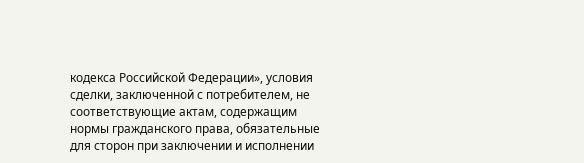кодекса Российской Федерации», условия сделки, заключенной с потребителем, не соответствующие актам, содержащим нормы гражданского права, обязательные для сторон при заключении и исполнении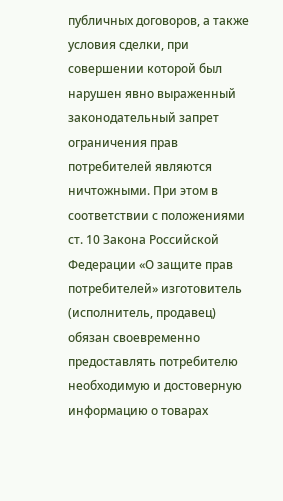публичных договоров, а также условия сделки, при совершении которой был нарушен явно выраженный законодательный запрет ограничения прав потребителей являются ничтожными. При этом в соответствии с положениями ст. 10 Закона Российской Федерации «О защите прав потребителей» изготовитель (исполнитель, продавец) обязан своевременно предоставлять потребителю необходимую и достоверную информацию о товарах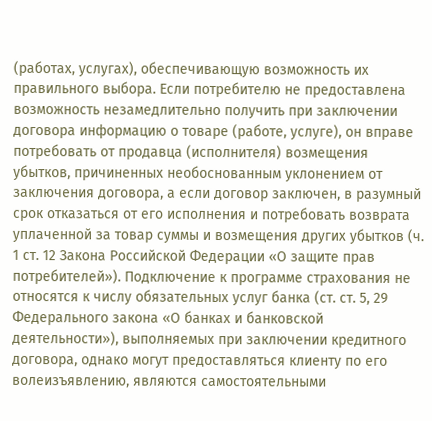(работах, услугах), обеспечивающую возможность их правильного выбора. Если потребителю не предоставлена возможность незамедлительно получить при заключении договора информацию о товаре (работе, услуге), он вправе потребовать от продавца (исполнителя) возмещения убытков, причиненных необоснованным уклонением от заключения договора, а если договор заключен, в разумный срок отказаться от его исполнения и потребовать возврата уплаченной за товар суммы и возмещения других убытков (ч. 1 ст. 12 Закона Российской Федерации «О защите прав потребителей»). Подключение к программе страхования не относятся к числу обязательных услуг банка (ст. ст. 5, 29 Федерального закона «О банках и банковской деятельности»), выполняемых при заключении кредитного договора, однако могут предоставляться клиенту по его волеизъявлению, являются самостоятельными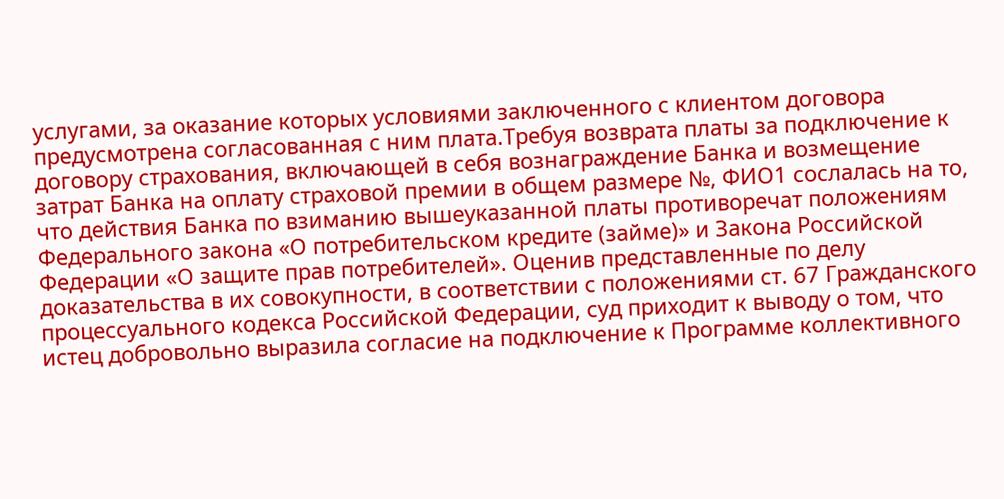услугами, за оказание которых условиями заключенного с клиентом договора предусмотрена согласованная с ним плата.Требуя возврата платы за подключение к договору страхования, включающей в себя вознаграждение Банка и возмещение затрат Банка на оплату страховой премии в общем размере №, ФИО1 сослалась на то, что действия Банка по взиманию вышеуказанной платы противоречат положениям Федерального закона «О потребительском кредите (займе)» и Закона Российской Федерации «О защите прав потребителей». Оценив представленные по делу доказательства в их совокупности, в соответствии с положениями ст. 67 Гражданского процессуального кодекса Российской Федерации, суд приходит к выводу о том, что истец добровольно выразила согласие на подключение к Программе коллективного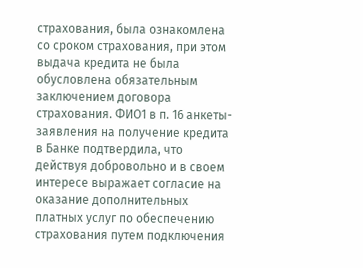страхования, была ознакомлена со сроком страхования, при этом выдача кредита не была обусловлена обязательным заключением договора страхования. ФИО1 в п. 16 анкеты-заявления на получение кредита в Банке подтвердила, что действуя добровольно и в своем интересе выражает согласие на оказание дополнительных платных услуг по обеспечению страхования путем подключения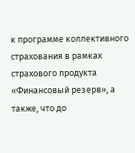к программе коллективного страхования в рамках страхового продукта «Финансовый резерв», а также, что до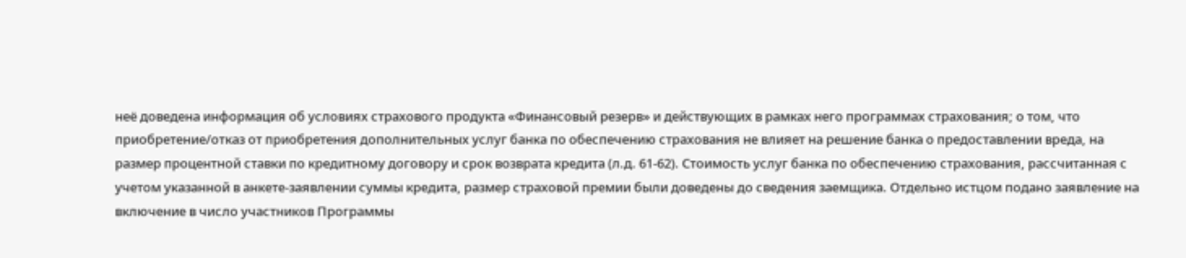неё доведена информация об условиях страхового продукта «Финансовый резерв» и действующих в рамках него программах страхования; о том, что приобретение/отказ от приобретения дополнительных услуг банка по обеспечению страхования не влияет на решение банка о предоставлении вреда, на размер процентной ставки по кредитному договору и срок возврата кредита (л.д. 61-62). Стоимость услуг банка по обеспечению страхования, рассчитанная с учетом указанной в анкете-заявлении суммы кредита, размер страховой премии были доведены до сведения заемщика. Отдельно истцом подано заявление на включение в число участников Программы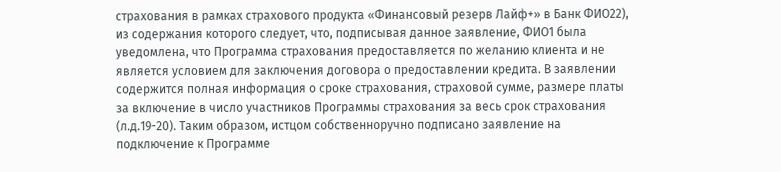страхования в рамках страхового продукта «Финансовый резерв Лайф+» в Банк ФИО22), из содержания которого следует, что, подписывая данное заявление, ФИО1 была уведомлена, что Программа страхования предоставляется по желанию клиента и не является условием для заключения договора о предоставлении кредита. В заявлении содержится полная информация о сроке страхования, страховой сумме, размере платы за включение в число участников Программы страхования за весь срок страхования (л.д.19-20). Таким образом, истцом собственноручно подписано заявление на подключение к Программе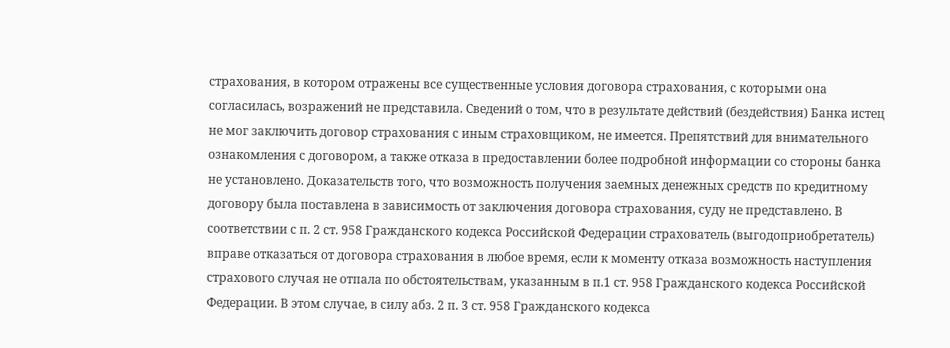страхования, в котором отражены все существенные условия договора страхования, с которыми она согласилась, возражений не представила. Сведений о том, что в результате действий (бездействия) Банка истец не мог заключить договор страхования с иным страховщиком, не имеется. Препятствий для внимательного ознакомления с договором, а также отказа в предоставлении более подробной информации со стороны банка не установлено. Доказательств того, что возможность получения заемных денежных средств по кредитному договору была поставлена в зависимость от заключения договора страхования, суду не представлено. В соответствии с п. 2 ст. 958 Гражданского кодекса Российской Федерации страхователь (выгодоприобретатель) вправе отказаться от договора страхования в любое время, если к моменту отказа возможность наступления страхового случая не отпала по обстоятельствам, указанным в п.1 ст. 958 Гражданского кодекса Российской Федерации. В этом случае, в силу абз. 2 п. 3 ст. 958 Гражданского кодекса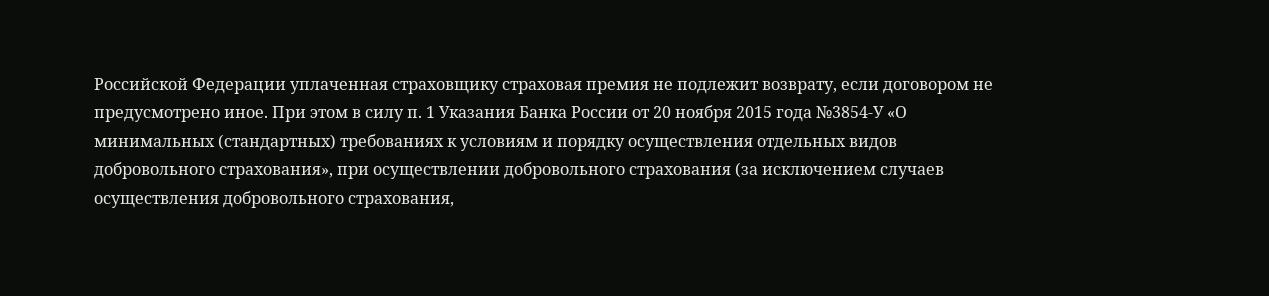Российской Федерации уплаченная страховщику страховая премия не подлежит возврату, если договором не предусмотрено иное. При этом в силу п. 1 Указания Банка России от 20 ноября 2015 года №3854-У «О минимальных (стандартных) требованиях к условиям и порядку осуществления отдельных видов добровольного страхования», при осуществлении добровольного страхования (за исключением случаев осуществления добровольного страхования,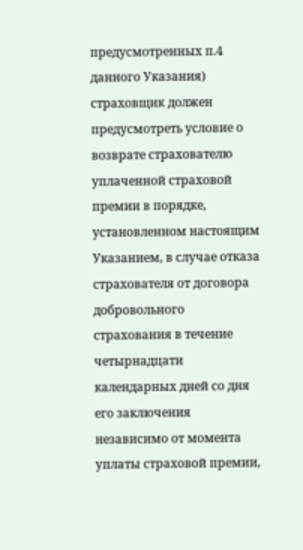предусмотренных п.4 данного Указания) страховщик должен предусмотреть условие о возврате страхователю уплаченной страховой премии в порядке, установленном настоящим Указанием, в случае отказа страхователя от договора добровольного страхования в течение четырнадцати календарных дней со дня его заключения независимо от момента уплаты страховой премии,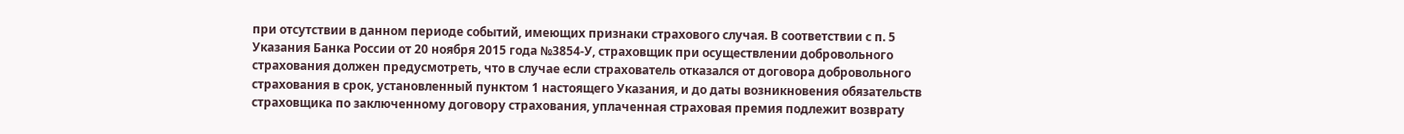при отсутствии в данном периоде событий, имеющих признаки страхового случая. В соответствии с п. 5 Указания Банка России от 20 ноября 2015 года №3854-У, страховщик при осуществлении добровольного страхования должен предусмотреть, что в случае если страхователь отказался от договора добровольного страхования в срок, установленный пунктом 1 настоящего Указания, и до даты возникновения обязательств страховщика по заключенному договору страхования, уплаченная страховая премия подлежит возврату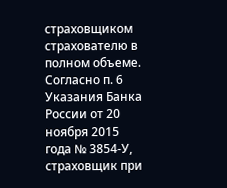страховщиком страхователю в полном объеме. Согласно п. 6 Указания Банка России от 20 ноября 2015 года № 3854-У, страховщик при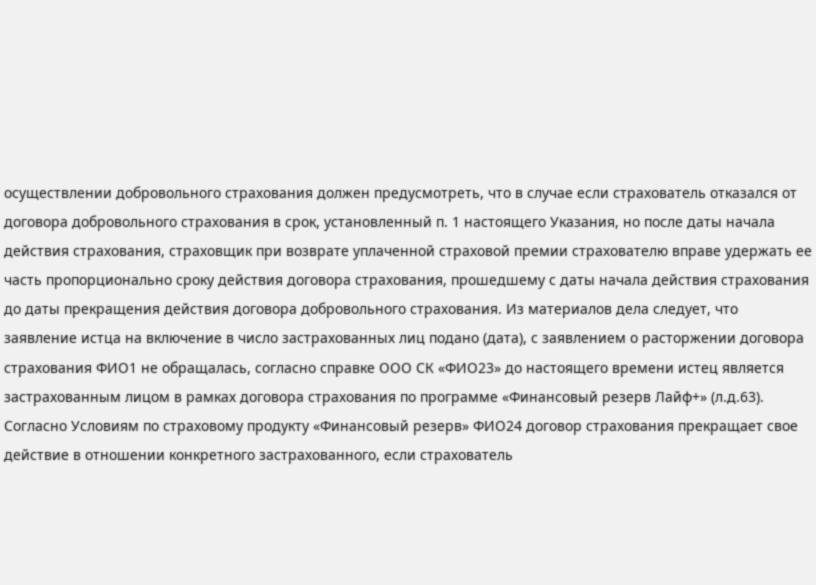осуществлении добровольного страхования должен предусмотреть, что в случае если страхователь отказался от договора добровольного страхования в срок, установленный п. 1 настоящего Указания, но после даты начала действия страхования, страховщик при возврате уплаченной страховой премии страхователю вправе удержать ее часть пропорционально сроку действия договора страхования, прошедшему с даты начала действия страхования до даты прекращения действия договора добровольного страхования. Из материалов дела следует, что заявление истца на включение в число застрахованных лиц подано (дата), с заявлением о расторжении договора страхования ФИО1 не обращалась, согласно справке ООО СК «ФИО23» до настоящего времени истец является застрахованным лицом в рамках договора страхования по программе «Финансовый резерв Лайф+» (л.д.63). Согласно Условиям по страховому продукту «Финансовый резерв» ФИО24 договор страхования прекращает свое действие в отношении конкретного застрахованного, если страхователь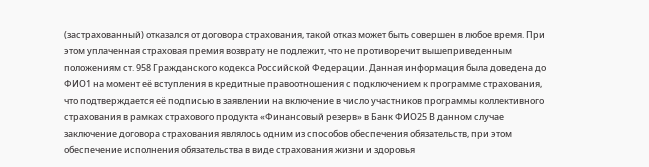(застрахованный) отказался от договора страхования, такой отказ может быть совершен в любое время. При этом уплаченная страховая премия возврату не подлежит, что не противоречит вышеприведенным положениям ст. 958 Гражданского кодекса Российской Федерации. Данная информация была доведена до ФИО1 на момент её вступления в кредитные правоотношения с подключением к программе страхования, что подтверждается её подписью в заявлении на включение в число участников программы коллективного страхования в рамках страхового продукта «Финансовый резерв» в Банк ФИО25 В данном случае заключение договора страхования являлось одним из способов обеспечения обязательств, при этом обеспечение исполнения обязательства в виде страхования жизни и здоровья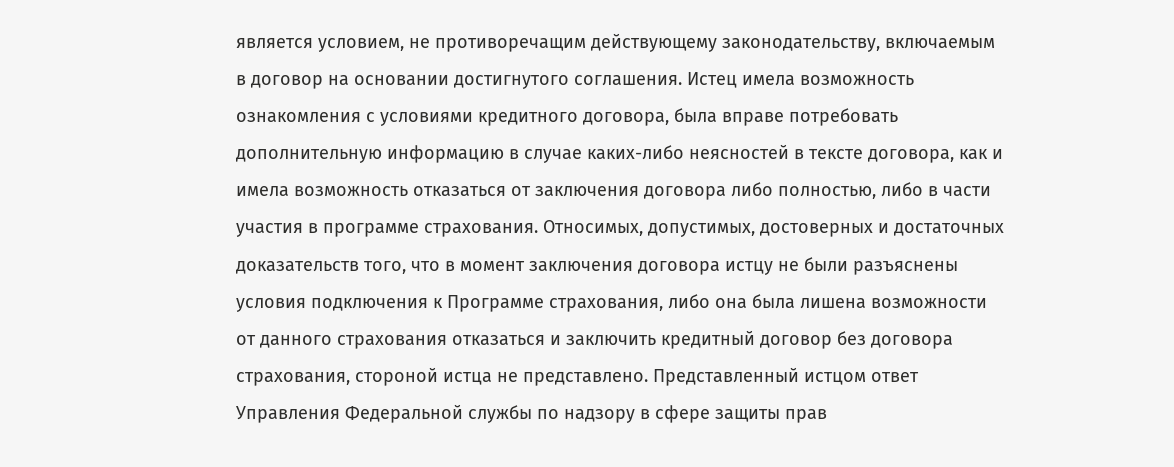является условием, не противоречащим действующему законодательству, включаемым в договор на основании достигнутого соглашения. Истец имела возможность ознакомления с условиями кредитного договора, была вправе потребовать дополнительную информацию в случае каких-либо неясностей в тексте договора, как и имела возможность отказаться от заключения договора либо полностью, либо в части участия в программе страхования. Относимых, допустимых, достоверных и достаточных доказательств того, что в момент заключения договора истцу не были разъяснены условия подключения к Программе страхования, либо она была лишена возможности от данного страхования отказаться и заключить кредитный договор без договора страхования, стороной истца не представлено. Представленный истцом ответ Управления Федеральной службы по надзору в сфере защиты прав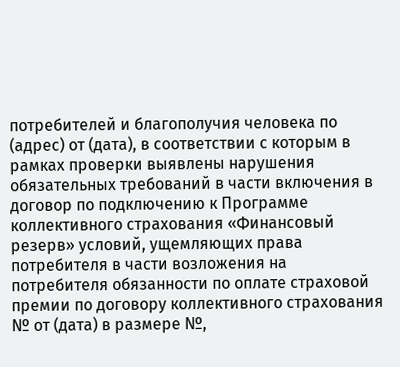потребителей и благополучия человека по (адрес) от (дата), в соответствии с которым в рамках проверки выявлены нарушения обязательных требований в части включения в договор по подключению к Программе коллективного страхования «Финансовый резерв» условий, ущемляющих права потребителя в части возложения на потребителя обязанности по оплате страховой премии по договору коллективного страхования № от (дата) в размере №,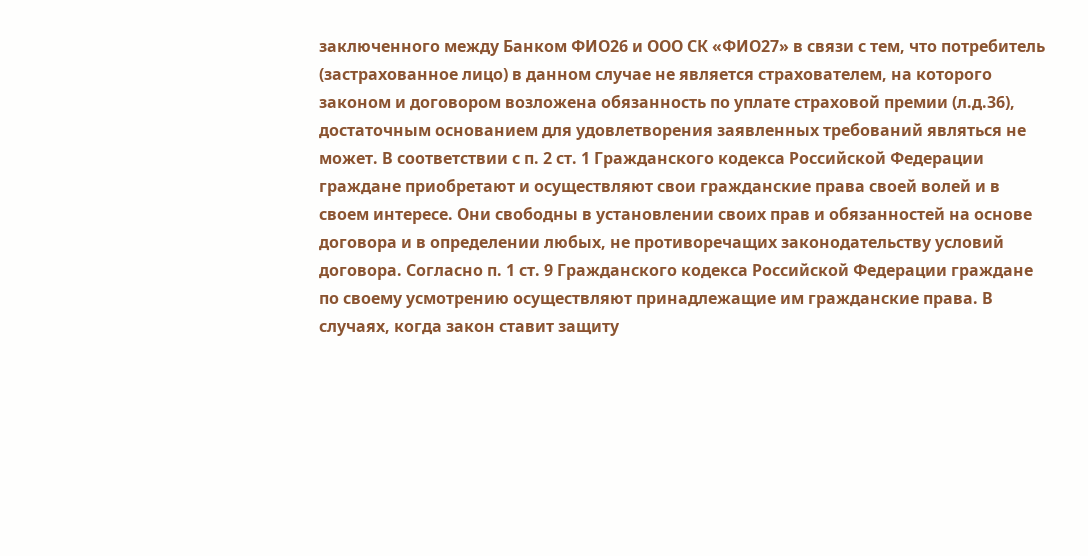заключенного между Банком ФИО26 и ООО СК «ФИО27» в связи с тем, что потребитель (застрахованное лицо) в данном случае не является страхователем, на которого законом и договором возложена обязанность по уплате страховой премии (л.д.36), достаточным основанием для удовлетворения заявленных требований являться не может. В соответствии с п. 2 ст. 1 Гражданского кодекса Российской Федерации граждане приобретают и осуществляют свои гражданские права своей волей и в своем интересе. Они свободны в установлении своих прав и обязанностей на основе договора и в определении любых, не противоречащих законодательству условий договора. Согласно п. 1 ст. 9 Гражданского кодекса Российской Федерации граждане по своему усмотрению осуществляют принадлежащие им гражданские права. В случаях, когда закон ставит защиту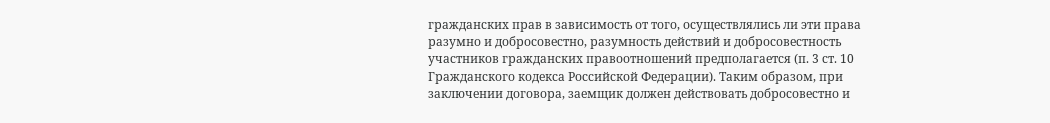гражданских прав в зависимость от того, осуществлялись ли эти права разумно и добросовестно, разумность действий и добросовестность участников гражданских правоотношений предполагается (п. 3 ст. 10 Гражданского кодекса Российской Федерации). Таким образом, при заключении договора, заемщик должен действовать добросовестно и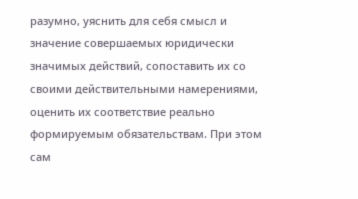разумно, уяснить для себя смысл и значение совершаемых юридически значимых действий, сопоставить их со своими действительными намерениями, оценить их соответствие реально формируемым обязательствам. При этом сам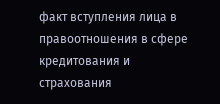факт вступления лица в правоотношения в сфере кредитования и страхования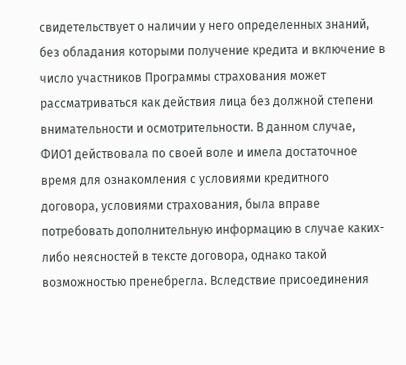свидетельствует о наличии у него определенных знаний, без обладания которыми получение кредита и включение в число участников Программы страхования может рассматриваться как действия лица без должной степени внимательности и осмотрительности. В данном случае, ФИО1 действовала по своей воле и имела достаточное время для ознакомления с условиями кредитного договора, условиями страхования, была вправе потребовать дополнительную информацию в случае каких-либо неясностей в тексте договора, однако такой возможностью пренебрегла. Вследствие присоединения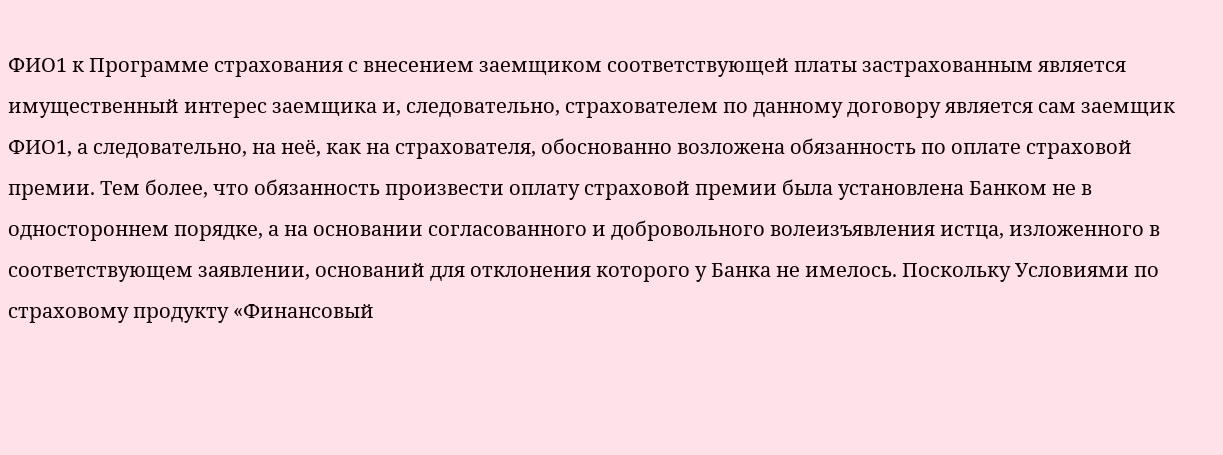ФИО1 к Программе страхования с внесением заемщиком соответствующей платы застрахованным является имущественный интерес заемщика и, следовательно, страхователем по данному договору является сам заемщик ФИО1, а следовательно, на неё, как на страхователя, обоснованно возложена обязанность по оплате страховой премии. Тем более, что обязанность произвести оплату страховой премии была установлена Банком не в одностороннем порядке, а на основании согласованного и добровольного волеизъявления истца, изложенного в соответствующем заявлении, оснований для отклонения которого у Банка не имелось. Поскольку Условиями по страховому продукту «Финансовый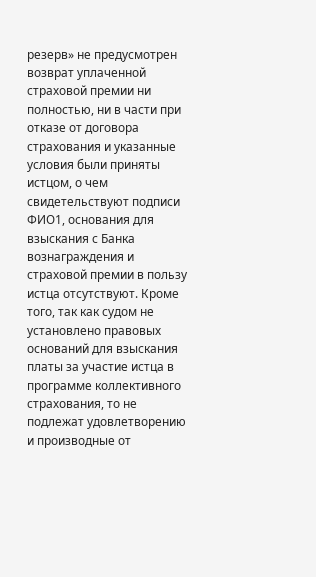резерв» не предусмотрен возврат уплаченной страховой премии ни полностью, ни в части при отказе от договора страхования и указанные условия были приняты истцом, о чем свидетельствуют подписи ФИО1, основания для взыскания с Банка вознаграждения и страховой премии в пользу истца отсутствуют. Кроме того, так как судом не установлено правовых оснований для взыскания платы за участие истца в программе коллективного страхования, то не подлежат удовлетворению и производные от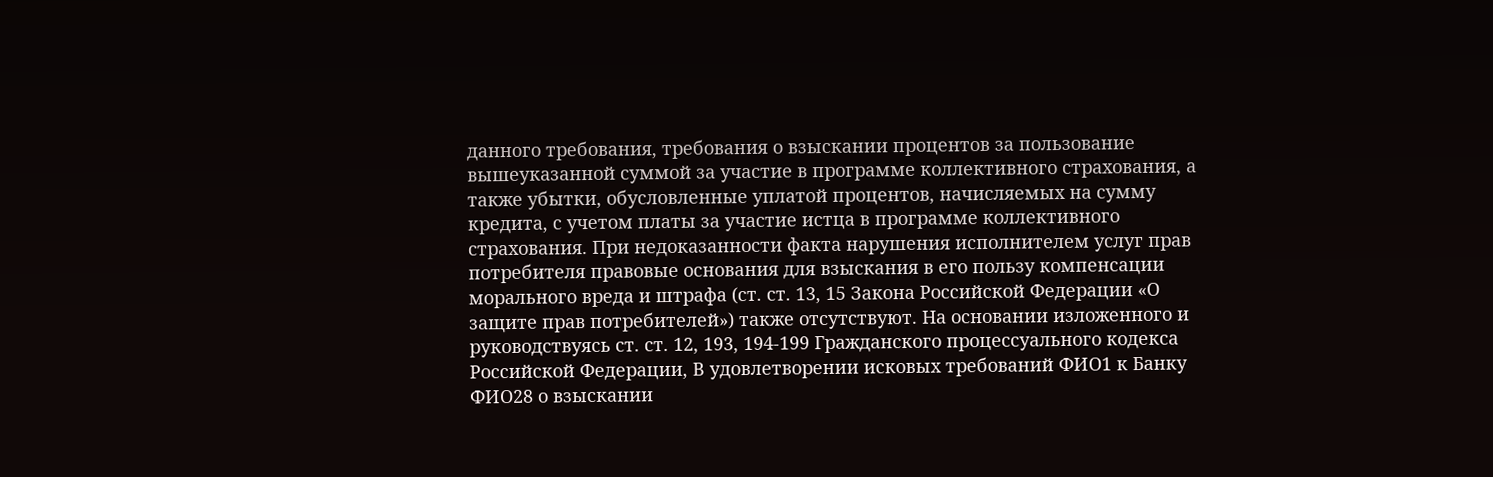данного требования, требования о взыскании процентов за пользование вышеуказанной суммой за участие в программе коллективного страхования, а также убытки, обусловленные уплатой процентов, начисляемых на сумму кредита, с учетом платы за участие истца в программе коллективного страхования. При недоказанности факта нарушения исполнителем услуг прав потребителя правовые основания для взыскания в его пользу компенсации морального вреда и штрафа (ст. ст. 13, 15 Закона Российской Федерации «О защите прав потребителей») также отсутствуют. На основании изложенного и руководствуясь ст. ст. 12, 193, 194-199 Гражданского процессуального кодекса Российской Федерации, В удовлетворении исковых требований ФИО1 к Банку ФИО28 о взыскании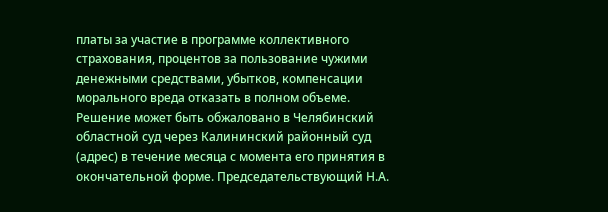платы за участие в программе коллективного страхования, процентов за пользование чужими денежными средствами, убытков, компенсации морального вреда отказать в полном объеме. Решение может быть обжаловано в Челябинский областной суд через Калининский районный суд (адрес) в течение месяца с момента его принятия в окончательной форме. Председательствующий Н.А.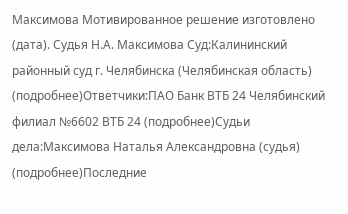Максимова Мотивированное решение изготовлено (дата). Судья Н.А. Максимова Суд:Калининский районный суд г. Челябинска (Челябинская область) (подробнее)Ответчики:ПАО Банк ВТБ 24 Челябинский филиал №6602 ВТБ 24 (подробнее)Судьи дела:Максимова Наталья Александровна (судья) (подробнее)Последние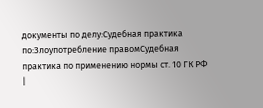документы по делу:Судебная практика по:Злоупотребление правомСудебная практика по применению нормы ст. 10 ГК РФ |